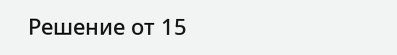Решение от 15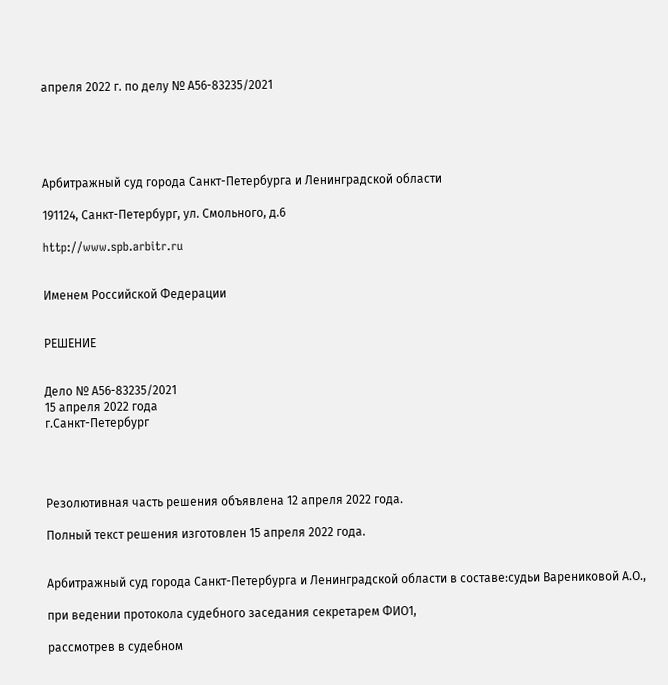апреля 2022 г. по делу № А56-83235/2021





Арбитражный суд города Санкт-Петербурга и Ленинградской области

191124, Санкт-Петербург, ул. Смольного, д.6

http://www.spb.arbitr.ru


Именем Российской Федерации


РЕШЕНИЕ


Дело № А56-83235/2021
15 апреля 2022 года
г.Санкт-Петербург




Резолютивная часть решения объявлена 12 апреля 2022 года.

Полный текст решения изготовлен 15 апреля 2022 года.


Арбитражный суд города Санкт-Петербурга и Ленинградской области в составе:судьи Варениковой А.О.,

при ведении протокола судебного заседания секретарем ФИО1,

рассмотрев в судебном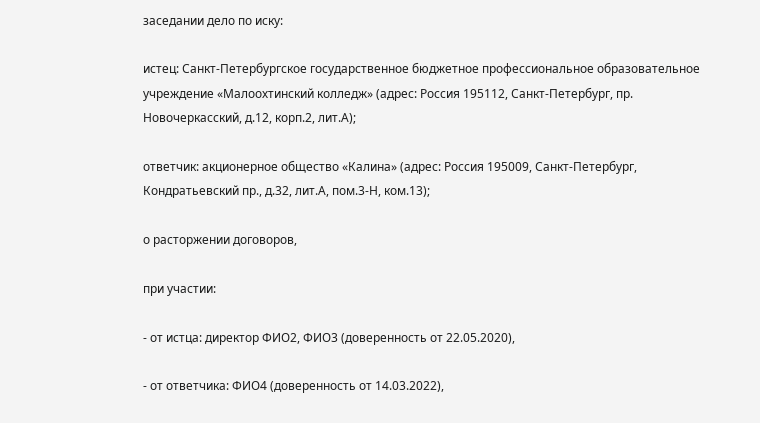заседании дело по иску:

истец: Санкт-Петербургское государственное бюджетное профессиональное образовательное учреждение «Малоохтинский колледж» (адрес: Россия 195112, Санкт-Петербург, пр. Новочеркасский, д.12, корп.2, лит.А);

ответчик: акционерное общество «Калина» (адрес: Россия 195009, Санкт-Петербург, Кондратьевский пр., д.32, лит.А, пом.3-Н, ком.13);

о расторжении договоров,

при участии:

- от истца: директор ФИО2, ФИО3 (доверенность от 22.05.2020),

- от ответчика: ФИО4 (доверенность от 14.03.2022),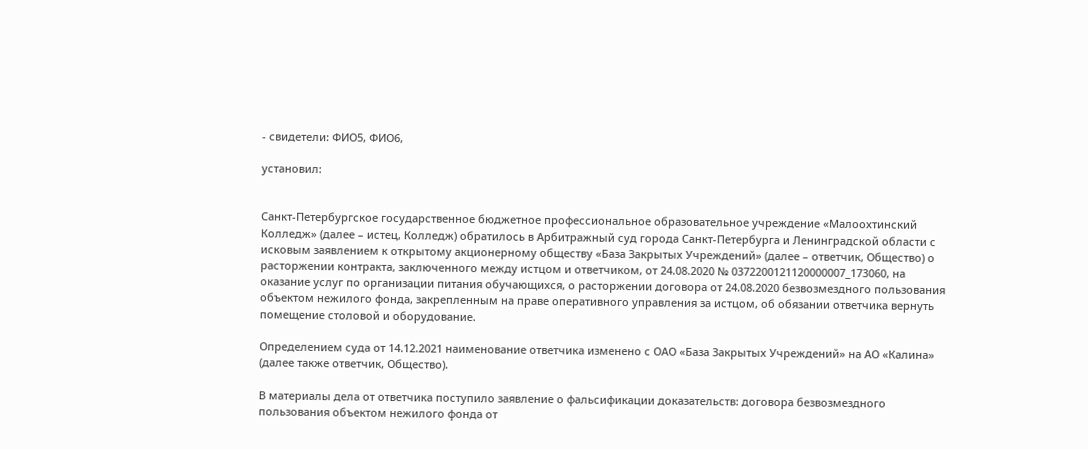- свидетели: ФИО5, ФИО6,

установил:


Санкт-Петербургское государственное бюджетное профессиональное образовательное учреждение «Малоохтинский Колледж» (далее – истец, Колледж) обратилось в Арбитражный суд города Санкт-Петербурга и Ленинградской области с исковым заявлением к открытому акционерному обществу «База Закрытых Учреждений» (далее – ответчик, Общество) о расторжении контракта, заключенного между истцом и ответчиком, от 24.08.2020 № 0372200121120000007_173060, на оказание услуг по организации питания обучающихся, о расторжении договора от 24.08.2020 безвозмездного пользования объектом нежилого фонда, закрепленным на праве оперативного управления за истцом, об обязании ответчика вернуть помещение столовой и оборудование.

Определением суда от 14.12.2021 наименование ответчика изменено с ОАО «База Закрытых Учреждений» на АО «Калина» (далее также ответчик, Общество).

В материалы дела от ответчика поступило заявление о фальсификации доказательств: договора безвозмездного пользования объектом нежилого фонда от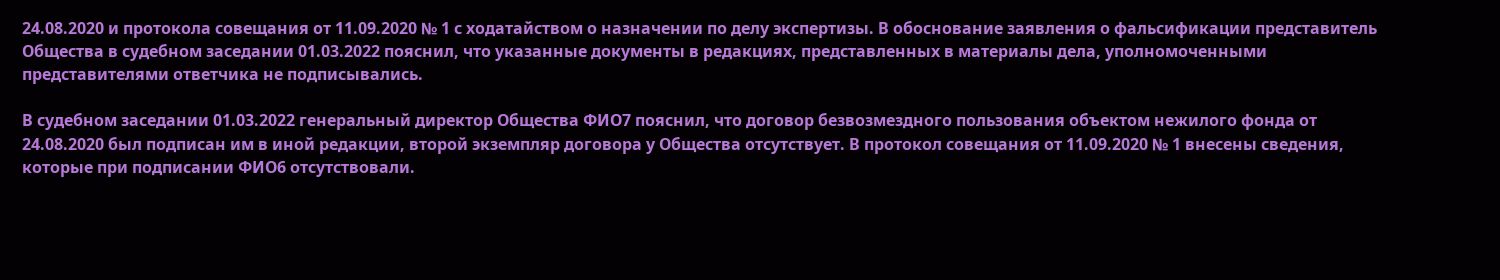24.08.2020 и протокола совещания от 11.09.2020 № 1 с ходатайством о назначении по делу экспертизы. В обоснование заявления о фальсификации представитель Общества в судебном заседании 01.03.2022 пояснил, что указанные документы в редакциях, представленных в материалы дела, уполномоченными представителями ответчика не подписывались.

В судебном заседании 01.03.2022 генеральный директор Общества ФИО7 пояснил, что договор безвозмездного пользования объектом нежилого фонда от 24.08.2020 был подписан им в иной редакции, второй экземпляр договора у Общества отсутствует. В протокол совещания от 11.09.2020 № 1 внесены сведения, которые при подписании ФИО6 отсутствовали.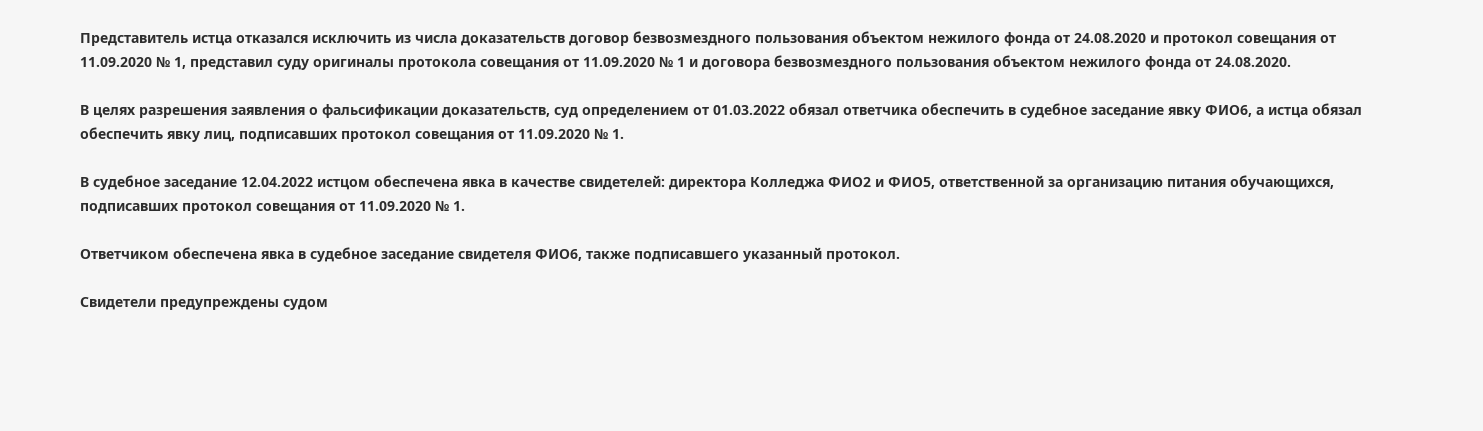Представитель истца отказался исключить из числа доказательств договор безвозмездного пользования объектом нежилого фонда от 24.08.2020 и протокол совещания от 11.09.2020 № 1, представил суду оригиналы протокола совещания от 11.09.2020 № 1 и договора безвозмездного пользования объектом нежилого фонда от 24.08.2020.

В целях разрешения заявления о фальсификации доказательств, суд определением от 01.03.2022 обязал ответчика обеспечить в судебное заседание явку ФИО6, а истца обязал обеспечить явку лиц, подписавших протокол совещания от 11.09.2020 № 1.

В судебное заседание 12.04.2022 истцом обеспечена явка в качестве свидетелей: директора Колледжа ФИО2 и ФИО5, ответственной за организацию питания обучающихся, подписавших протокол совещания от 11.09.2020 № 1.

Ответчиком обеспечена явка в судебное заседание свидетеля ФИО6, также подписавшего указанный протокол.

Свидетели предупреждены судом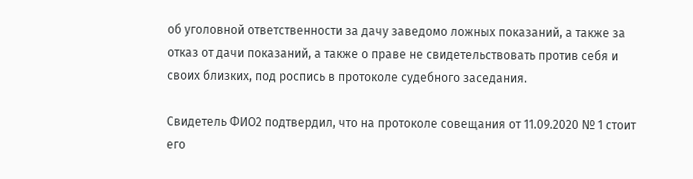об уголовной ответственности за дачу заведомо ложных показаний, а также за отказ от дачи показаний, а также о праве не свидетельствовать против себя и своих близких, под роспись в протоколе судебного заседания.

Свидетель ФИО2 подтвердил, что на протоколе совещания от 11.09.2020 № 1 стоит его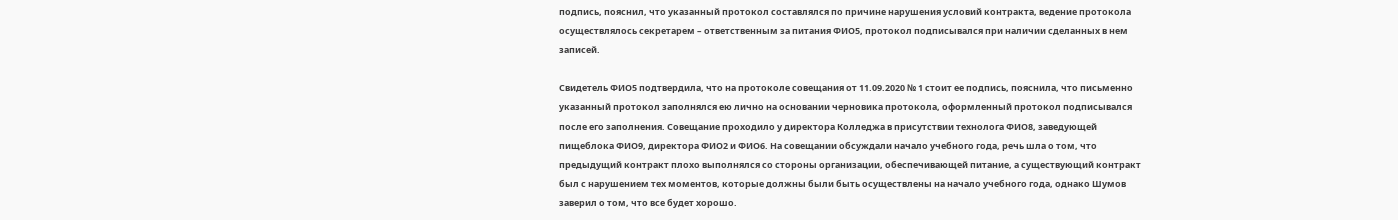подпись, пояснил, что указанный протокол составлялся по причине нарушения условий контракта, ведение протокола осуществлялось секретарем – ответственным за питания ФИО5, протокол подписывался при наличии сделанных в нем записей.

Свидетель ФИО5 подтвердила, что на протоколе совещания от 11.09.2020 № 1 стоит ее подпись, пояснила, что письменно указанный протокол заполнялся ею лично на основании черновика протокола, оформленный протокол подписывался после его заполнения. Совещание проходило у директора Колледжа в присутствии технолога ФИО8, заведующей пищеблока ФИО9, директора ФИО2 и ФИО6. На совещании обсуждали начало учебного года, речь шла о том, что предыдущий контракт плохо выполнялся со стороны организации, обеспечивающей питание, а существующий контракт был с нарушением тех моментов, которые должны были быть осуществлены на начало учебного года, однако Шумов заверил о том, что все будет хорошо.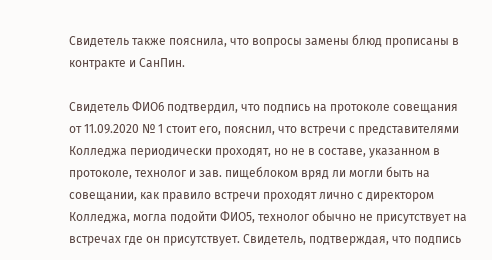Свидетель также пояснила, что вопросы замены блюд прописаны в контракте и СанПин.

Свидетель ФИО6 подтвердил, что подпись на протоколе совещания от 11.09.2020 № 1 стоит его, пояснил, что встречи с представителями Колледжа периодически проходят, но не в составе, указанном в протоколе, технолог и зав. пищеблоком вряд ли могли быть на совещании, как правило встречи проходят лично с директором Колледжа, могла подойти ФИО5, технолог обычно не присутствует на встречах где он присутствует. Свидетель, подтверждая, что подпись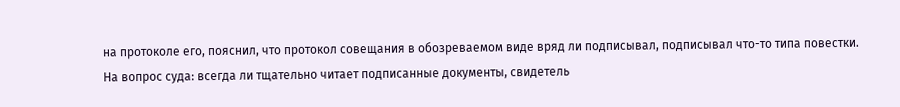на протоколе его, пояснил, что протокол совещания в обозреваемом виде вряд ли подписывал, подписывал что-то типа повестки. На вопрос суда: всегда ли тщательно читает подписанные документы, свидетель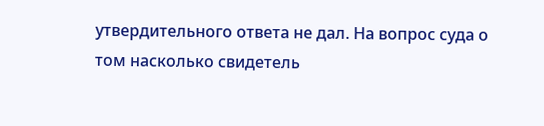утвердительного ответа не дал. На вопрос суда о том насколько свидетель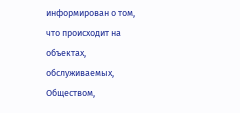информирован о том, что происходит на объектах, обслуживаемых, Обществом,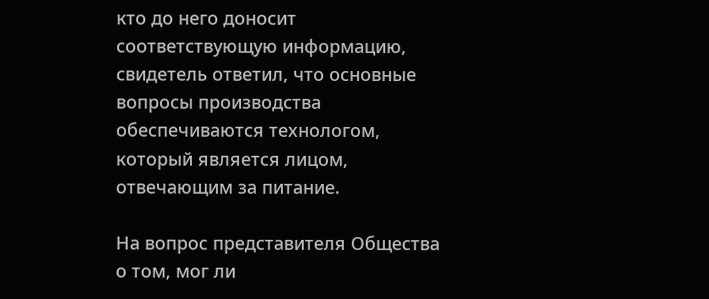кто до него доносит соответствующую информацию, свидетель ответил, что основные вопросы производства обеспечиваются технологом, который является лицом, отвечающим за питание.

На вопрос представителя Общества о том, мог ли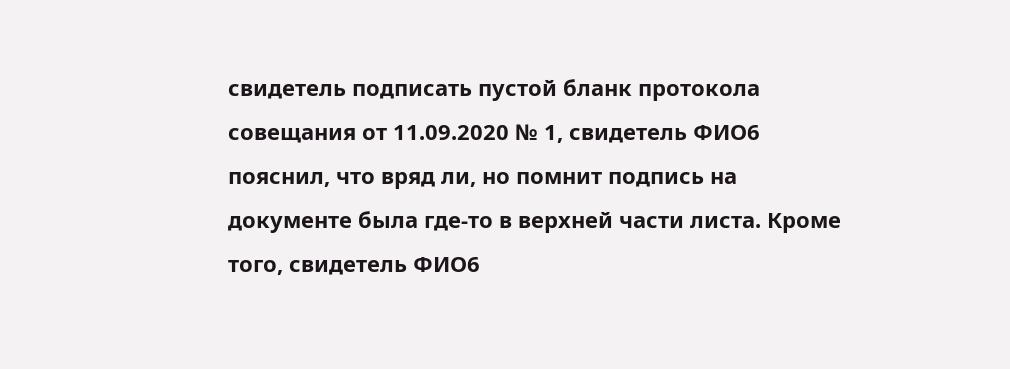свидетель подписать пустой бланк протокола совещания от 11.09.2020 № 1, свидетель ФИО6 пояснил, что вряд ли, но помнит подпись на документе была где-то в верхней части листа. Кроме того, свидетель ФИО6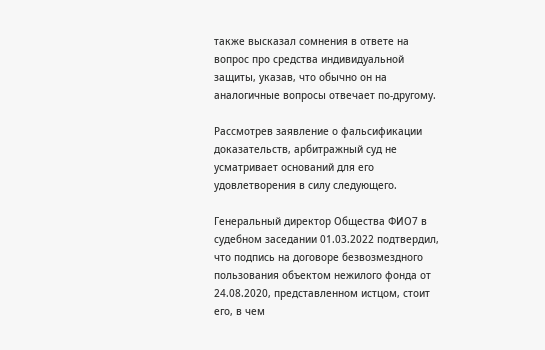также высказал сомнения в ответе на вопрос про средства индивидуальной защиты, указав, что обычно он на аналогичные вопросы отвечает по-другому.

Рассмотрев заявление о фальсификации доказательств, арбитражный суд не усматривает оснований для его удовлетворения в силу следующего.

Генеральный директор Общества ФИО7 в судебном заседании 01.03.2022 подтвердил, что подпись на договоре безвозмездного пользования объектом нежилого фонда от 24.08.2020, представленном истцом, стоит его, в чем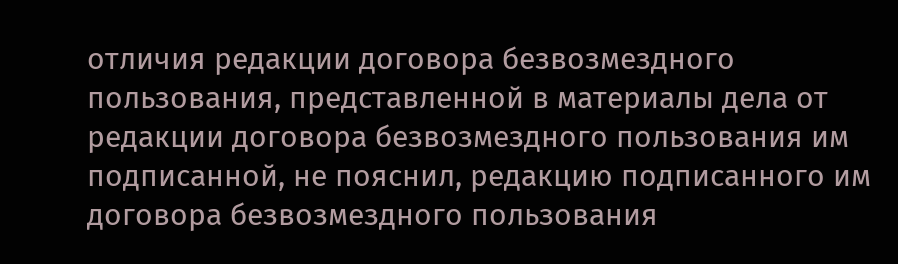отличия редакции договора безвозмездного пользования, представленной в материалы дела от редакции договора безвозмездного пользования им подписанной, не пояснил, редакцию подписанного им договора безвозмездного пользования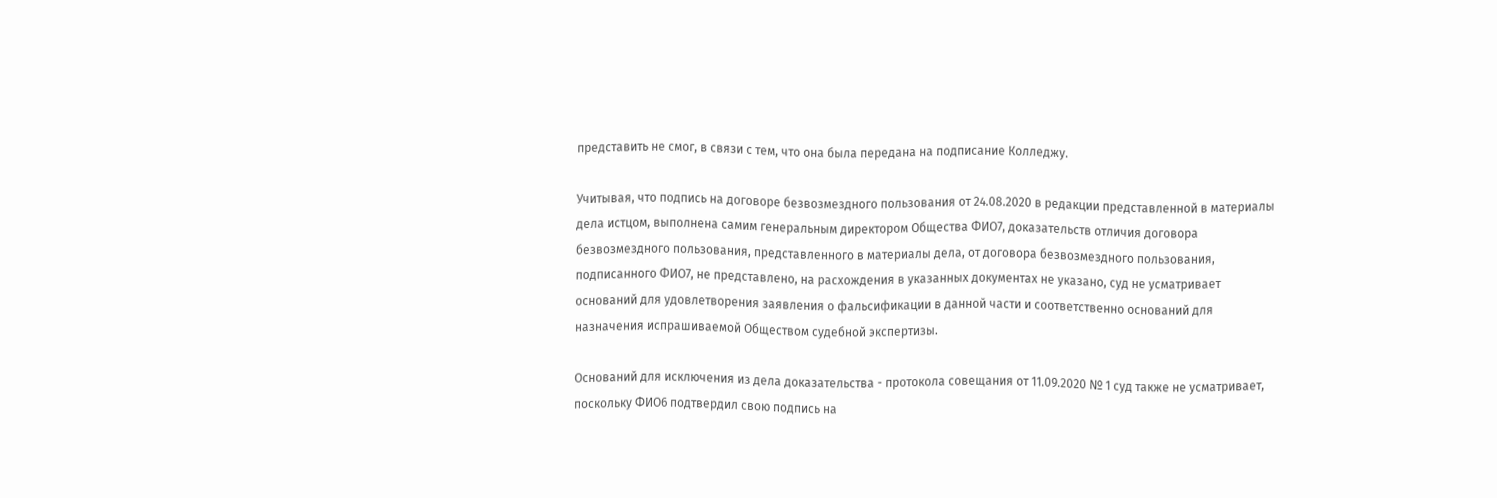представить не смог, в связи с тем, что она была передана на подписание Колледжу.

Учитывая, что подпись на договоре безвозмездного пользования от 24.08.2020 в редакции представленной в материалы дела истцом, выполнена самим генеральным директором Общества ФИО7, доказательств отличия договора безвозмездного пользования, представленного в материалы дела, от договора безвозмездного пользования, подписанного ФИО7, не представлено, на расхождения в указанных документах не указано, суд не усматривает оснований для удовлетворения заявления о фальсификации в данной части и соответственно оснований для назначения испрашиваемой Обществом судебной экспертизы.

Оснований для исключения из дела доказательства - протокола совещания от 11.09.2020 № 1 суд также не усматривает, поскольку ФИО6 подтвердил свою подпись на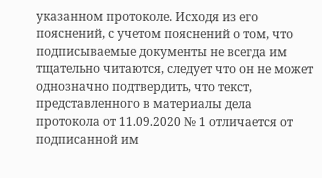указанном протоколе. Исходя из его пояснений, с учетом пояснений о том, что подписываемые документы не всегда им тщательно читаются, следует что он не может однозначно подтвердить, что текст, представленного в материалы дела протокола от 11.09.2020 № 1 отличается от подписанной им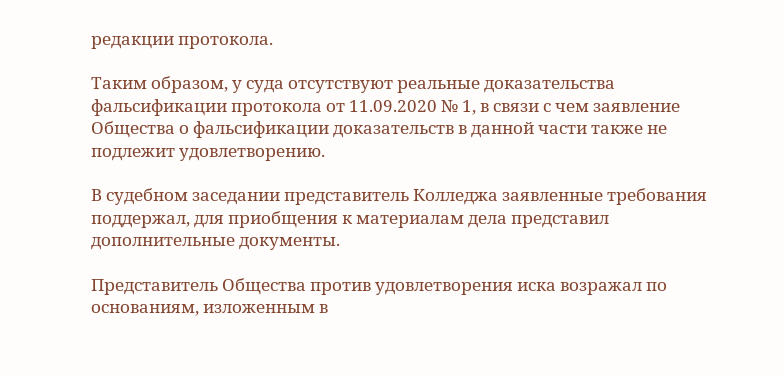редакции протокола.

Таким образом, у суда отсутствуют реальные доказательства фальсификации протокола от 11.09.2020 № 1, в связи с чем заявление Общества о фальсификации доказательств в данной части также не подлежит удовлетворению.

В судебном заседании представитель Колледжа заявленные требования поддержал, для приобщения к материалам дела представил дополнительные документы.

Представитель Общества против удовлетворения иска возражал по основаниям, изложенным в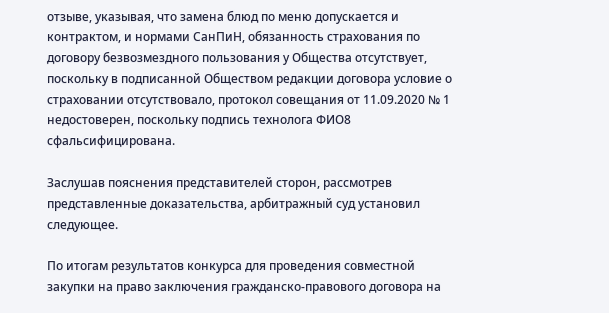отзыве, указывая, что замена блюд по меню допускается и контрактом, и нормами СанПиН, обязанность страхования по договору безвозмездного пользования у Общества отсутствует, поскольку в подписанной Обществом редакции договора условие о страховании отсутствовало, протокол совещания от 11.09.2020 № 1 недостоверен, поскольку подпись технолога ФИО8 сфальсифицирована.

Заслушав пояснения представителей сторон, рассмотрев представленные доказательства, арбитражный суд установил следующее.

По итогам результатов конкурса для проведения совместной закупки на право заключения гражданско-правового договора на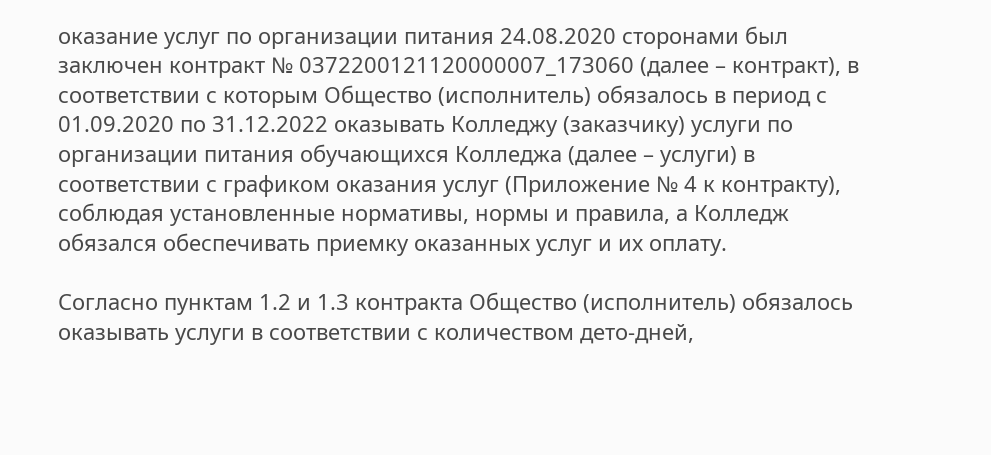оказание услуг по организации питания 24.08.2020 сторонами был заключен контракт № 0372200121120000007_173060 (далее – контракт), в соответствии с которым Общество (исполнитель) обязалось в период с 01.09.2020 по 31.12.2022 оказывать Колледжу (заказчику) услуги по организации питания обучающихся Колледжа (далее – услуги) в соответствии с графиком оказания услуг (Приложение № 4 к контракту), соблюдая установленные нормативы, нормы и правила, а Колледж обязался обеспечивать приемку оказанных услуг и их оплату.

Согласно пунктам 1.2 и 1.3 контракта Общество (исполнитель) обязалось оказывать услуги в соответствии с количеством дето-дней,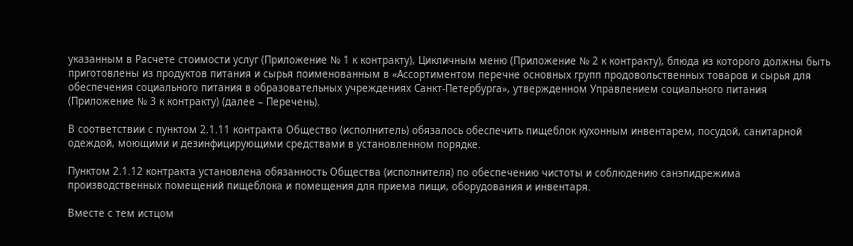указанным в Расчете стоимости услуг (Приложение № 1 к контракту), Цикличным меню (Приложение № 2 к контракту), блюда из которого должны быть приготовлены из продуктов питания и сырья поименованным в «Ассортиментом перечне основных групп продовольственных товаров и сырья для обеспечения социального питания в образовательных учреждениях Санкт-Петербурга», утвержденном Управлением социального питания (Приложение № 3 к контракту) (далее – Перечень).

В соответствии с пунктом 2.1.11 контракта Общество (исполнитель) обязалось обеспечить пищеблок кухонным инвентарем, посудой, санитарной одеждой, моющими и дезинфицирующими средствами в установленном порядке.

Пунктом 2.1.12 контракта установлена обязанность Общества (исполнителя) по обеспечению чистоты и соблюдению санэпидрежима производственных помещений пищеблока и помещения для приема пищи, оборудования и инвентаря.

Вместе с тем истцом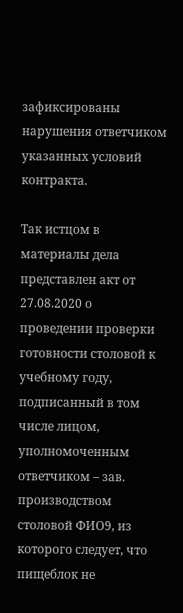зафиксированы нарушения ответчиком указанных условий контракта.

Так истцом в материалы дела представлен акт от 27.08.2020 о проведении проверки готовности столовой к учебному году, подписанный в том числе лицом, уполномоченным ответчиком – зав. производством столовой ФИО9, из которого следует, что пищеблок не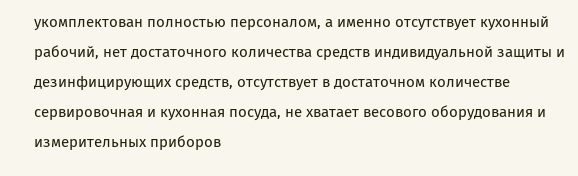укомплектован полностью персоналом, а именно отсутствует кухонный рабочий, нет достаточного количества средств индивидуальной защиты и дезинфицирующих средств, отсутствует в достаточном количестве сервировочная и кухонная посуда, не хватает весового оборудования и измерительных приборов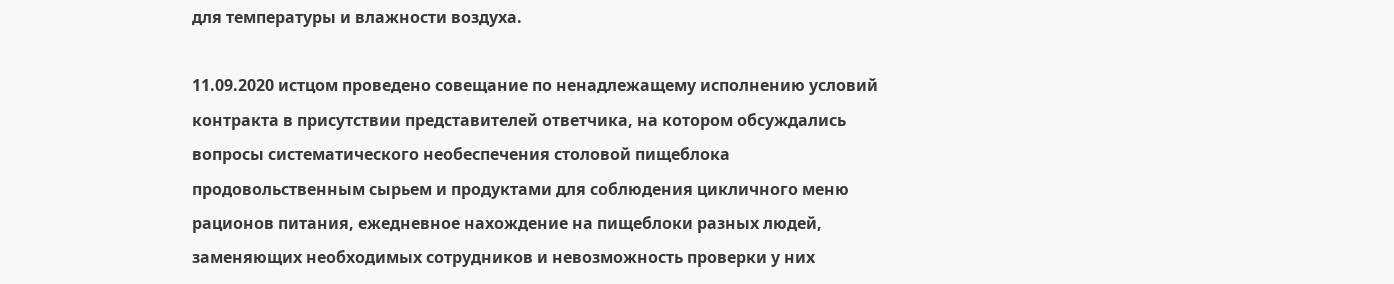для температуры и влажности воздуха.

11.09.2020 истцом проведено совещание по ненадлежащему исполнению условий контракта в присутствии представителей ответчика, на котором обсуждались вопросы систематического необеспечения столовой пищеблока продовольственным сырьем и продуктами для соблюдения цикличного меню рационов питания, ежедневное нахождение на пищеблоки разных людей, заменяющих необходимых сотрудников и невозможность проверки у них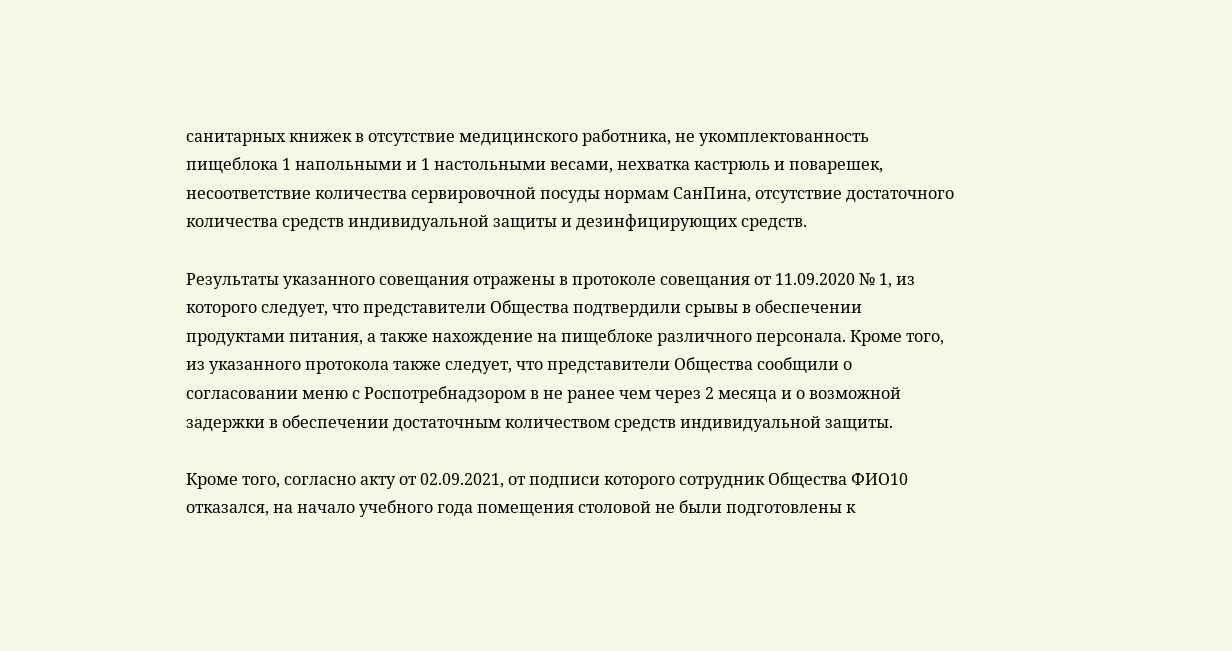санитарных книжек в отсутствие медицинского работника, не укомплектованность пищеблока 1 напольными и 1 настольными весами, нехватка кастрюль и поварешек, несоответствие количества сервировочной посуды нормам СанПина, отсутствие достаточного количества средств индивидуальной защиты и дезинфицирующих средств.

Результаты указанного совещания отражены в протоколе совещания от 11.09.2020 № 1, из которого следует, что представители Общества подтвердили срывы в обеспечении продуктами питания, а также нахождение на пищеблоке различного персонала. Кроме того, из указанного протокола также следует, что представители Общества сообщили о согласовании меню с Роспотребнадзором в не ранее чем через 2 месяца и о возможной задержки в обеспечении достаточным количеством средств индивидуальной защиты.

Кроме того, согласно акту от 02.09.2021, от подписи которого сотрудник Общества ФИО10 отказался, на начало учебного года помещения столовой не были подготовлены к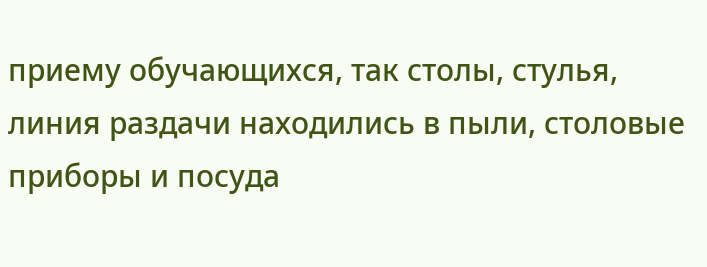приему обучающихся, так столы, стулья, линия раздачи находились в пыли, столовые приборы и посуда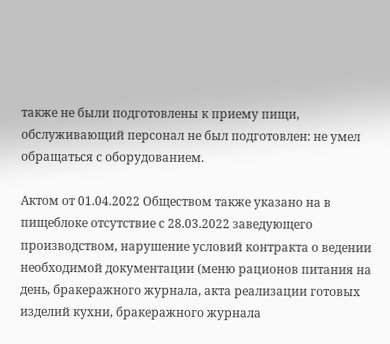также не были подготовлены к приему пищи, обслуживающий персонал не был подготовлен: не умел обращаться с оборудованием.

Актом от 01.04.2022 Обществом также указано на в пищеблоке отсутствие с 28.03.2022 заведующего производством, нарушение условий контракта о ведении необходимой документации (меню рационов питания на день, бракеражного журнала, акта реализации готовых изделий кухни, бракеражного журнала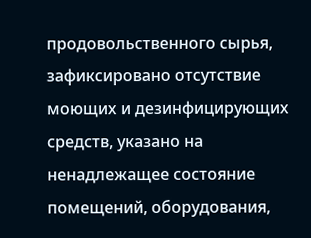продовольственного сырья, зафиксировано отсутствие моющих и дезинфицирующих средств, указано на ненадлежащее состояние помещений, оборудования,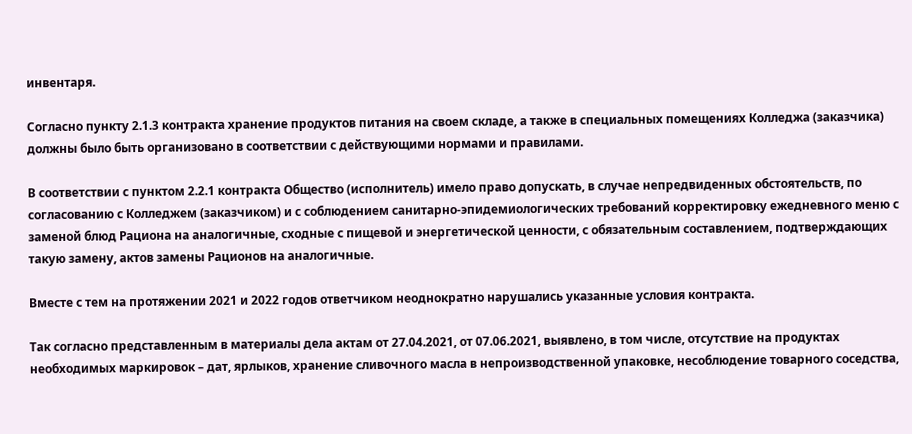инвентаря.

Согласно пункту 2.1.3 контракта хранение продуктов питания на своем складе, а также в специальных помещениях Колледжа (заказчика) должны было быть организовано в соответствии с действующими нормами и правилами.

В соответствии с пунктом 2.2.1 контракта Общество (исполнитель) имело право допускать, в случае непредвиденных обстоятельств, по согласованию с Колледжем (заказчиком) и с соблюдением санитарно-эпидемиологических требований корректировку ежедневного меню с заменой блюд Рациона на аналогичные, сходные с пищевой и энергетической ценности, с обязательным составлением, подтверждающих такую замену, актов замены Рационов на аналогичные.

Вместе с тем на протяжении 2021 и 2022 годов ответчиком неоднократно нарушались указанные условия контракта.

Так согласно представленным в материалы дела актам от 27.04.2021, от 07.06.2021, выявлено, в том числе, отсутствие на продуктах необходимых маркировок – дат, ярлыков, хранение сливочного масла в непроизводственной упаковке, несоблюдение товарного соседства,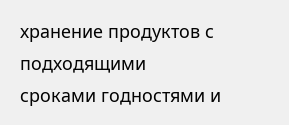хранение продуктов с подходящими сроками годностями и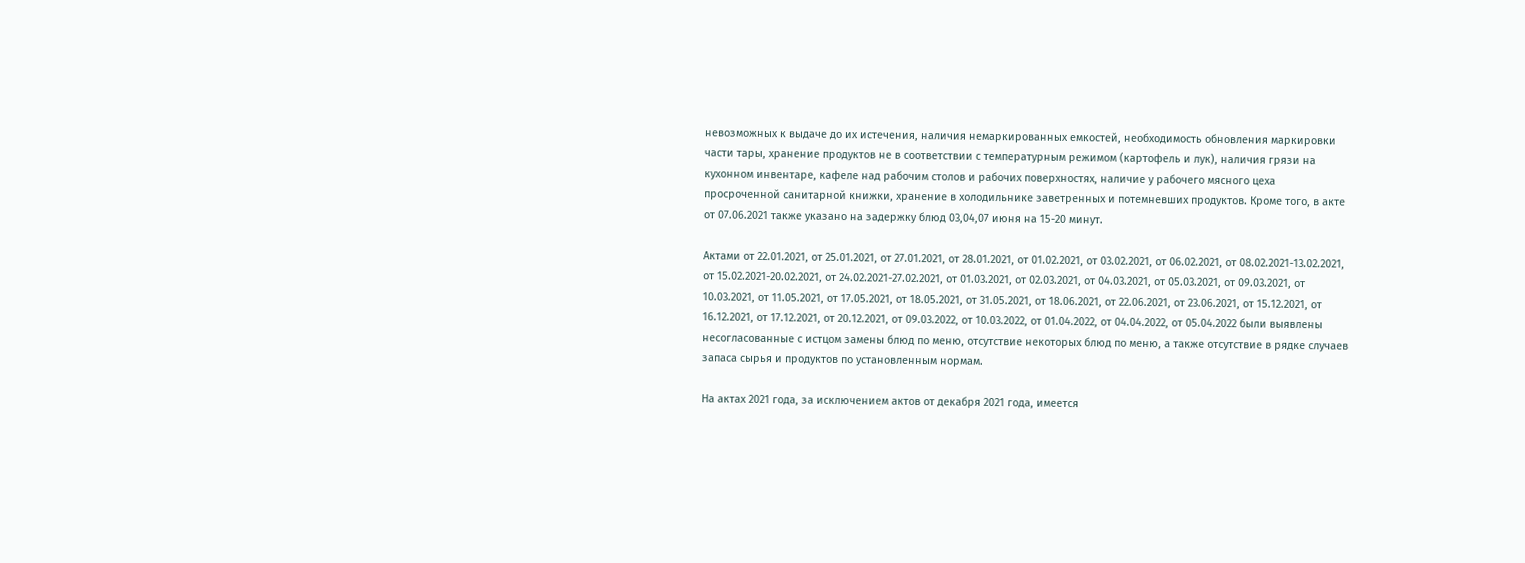невозможных к выдаче до их истечения, наличия немаркированных емкостей, необходимость обновления маркировки части тары, хранение продуктов не в соответствии с температурным режимом (картофель и лук), наличия грязи на кухонном инвентаре, кафеле над рабочим столов и рабочих поверхностях, наличие у рабочего мясного цеха просроченной санитарной книжки, хранение в холодильнике заветренных и потемневших продуктов. Кроме того, в акте от 07.06.2021 также указано на задержку блюд 03,04,07 июня на 15-20 минут.

Актами от 22.01.2021, от 25.01.2021, от 27.01.2021, от 28.01.2021, от 01.02.2021, от 03.02.2021, от 06.02.2021, от 08.02.2021-13.02.2021, от 15.02.2021-20.02.2021, от 24.02.2021-27.02.2021, от 01.03.2021, от 02.03.2021, от 04.03.2021, от 05.03.2021, от 09.03.2021, от 10.03.2021, от 11.05.2021, от 17.05.2021, от 18.05.2021, от 31.05.2021, от 18.06.2021, от 22.06.2021, от 23.06.2021, от 15.12.2021, от 16.12.2021, от 17.12.2021, от 20.12.2021, от 09.03.2022, от 10.03.2022, от 01.04.2022, от 04.04.2022, от 05.04.2022 были выявлены несогласованные с истцом замены блюд по меню, отсутствие некоторых блюд по меню, а также отсутствие в рядке случаев запаса сырья и продуктов по установленным нормам.

На актах 2021 года, за исключением актов от декабря 2021 года, имеется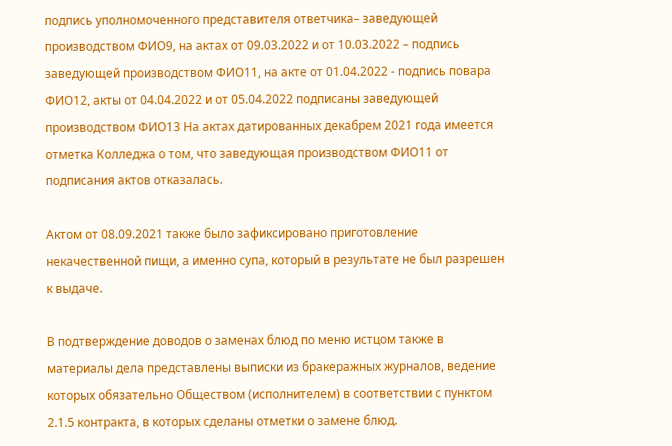подпись уполномоченного представителя ответчика– заведующей производством ФИО9, на актах от 09.03.2022 и от 10.03.2022 – подпись заведующей производством ФИО11, на акте от 01.04.2022 - подпись повара ФИО12, акты от 04.04.2022 и от 05.04.2022 подписаны заведующей производством ФИО13 На актах датированных декабрем 2021 года имеется отметка Колледжа о том, что заведующая производством ФИО11 от подписания актов отказалась.

Актом от 08.09.2021 также было зафиксировано приготовление некачественной пищи, а именно супа, который в результате не был разрешен к выдаче.

В подтверждение доводов о заменах блюд по меню истцом также в материалы дела представлены выписки из бракеражных журналов, ведение которых обязательно Обществом (исполнителем) в соответствии с пунктом 2.1.5 контракта, в которых сделаны отметки о замене блюд.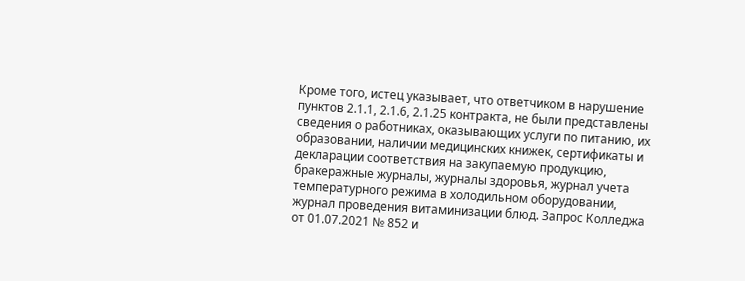Кроме того, истец указывает, что ответчиком в нарушение пунктов 2.1.1, 2.1.6, 2.1.25 контракта, не были представлены сведения о работниках, оказывающих услуги по питанию, их образовании, наличии медицинских книжек, сертификаты и декларации соответствия на закупаемую продукцию, бракеражные журналы, журналы здоровья, журнал учета температурного режима в холодильном оборудовании, журнал проведения витаминизации блюд. Запрос Колледжа от 01.07.2021 № 852 и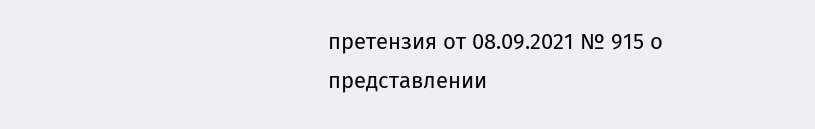претензия от 08.09.2021 № 915 о представлении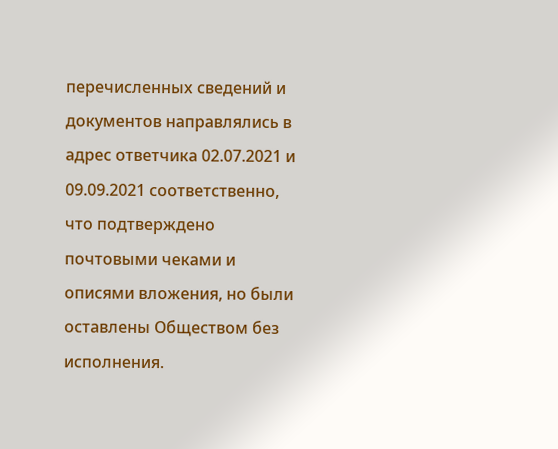перечисленных сведений и документов направлялись в адрес ответчика 02.07.2021 и 09.09.2021 соответственно, что подтверждено почтовыми чеками и описями вложения, но были оставлены Обществом без исполнения.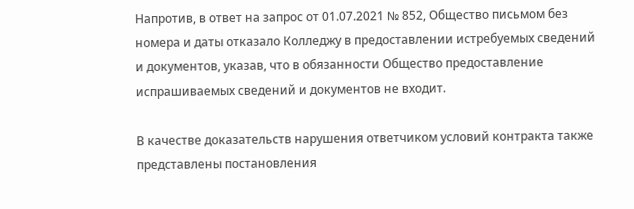Напротив, в ответ на запрос от 01.07.2021 № 852, Общество письмом без номера и даты отказало Колледжу в предоставлении истребуемых сведений и документов, указав, что в обязанности Общество предоставление испрашиваемых сведений и документов не входит.

В качестве доказательств нарушения ответчиком условий контракта также представлены постановления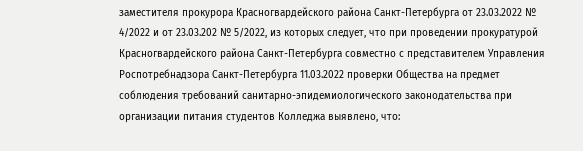заместителя прокурора Красногвардейского района Санкт-Петербурга от 23.03.2022 № 4/2022 и от 23.03.202 № 5/2022, из которых следует, что при проведении прокуратурой Красногвардейского района Санкт-Петербурга совместно с представителем Управления Роспотребнадзора Санкт-Петербурга 11.03.2022 проверки Общества на предмет соблюдения требований санитарно-эпидемиологического законодательства при организации питания студентов Колледжа выявлено, что: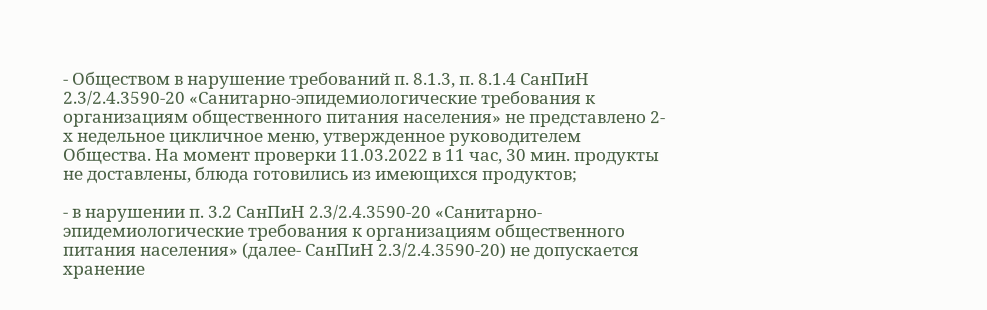- Обществом в нарушение требований п. 8.1.3, п. 8.1.4 СанПиН 2.3/2.4.3590-20 «Санитарно-эпидемиологические требования к организациям общественного питания населения» не представлено 2-х недельное цикличное меню, утвержденное руководителем Общества. На момент проверки 11.03.2022 в 11 час, 30 мин. продукты не доставлены, блюда готовились из имеющихся продуктов;

- в нарушении п. 3.2 СанПиН 2.3/2.4.3590-20 «Санитарно-эпидемиологические требования к организациям общественного питания населения» (далее- СанПиН 2.3/2.4.3590-20) не допускается хранение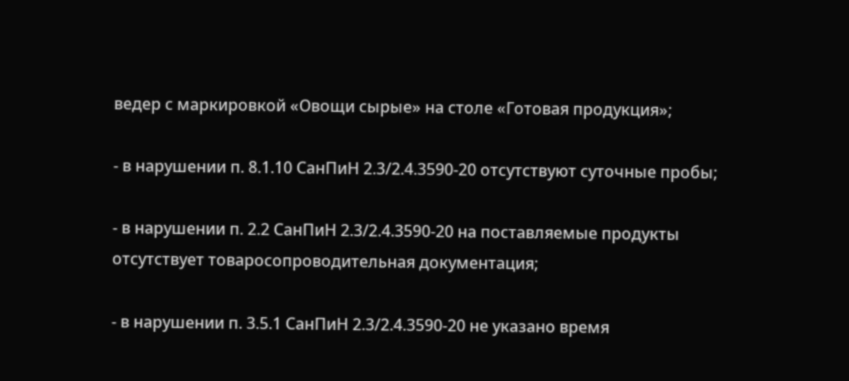ведер с маркировкой «Овощи сырые» на столе «Готовая продукция»;

- в нарушении п. 8.1.10 СанПиН 2.3/2.4.3590-20 отсутствуют суточные пробы;

- в нарушении п. 2.2 СанПиН 2.3/2.4.3590-20 на поставляемые продукты отсутствует товаросопроводительная документация;

- в нарушении п. 3.5.1 СанПиН 2.3/2.4.3590-20 не указано время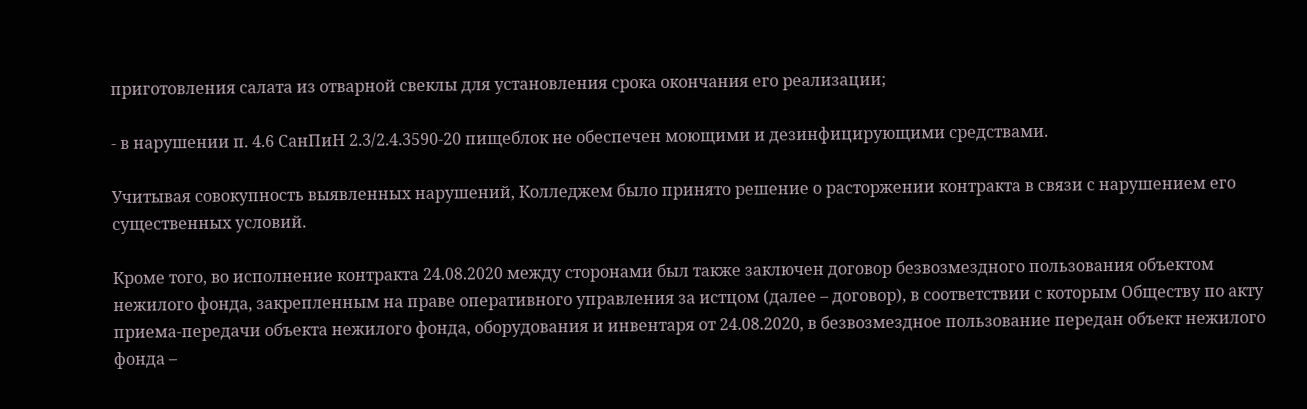приготовления салата из отварной свеклы для установления срока окончания его реализации;

- в нарушении п. 4.6 СанПиН 2.3/2.4.3590-20 пищеблок не обеспечен моющими и дезинфицирующими средствами.

Учитывая совокупность выявленных нарушений, Колледжем было принято решение о расторжении контракта в связи с нарушением его существенных условий.

Кроме того, во исполнение контракта 24.08.2020 между сторонами был также заключен договор безвозмездного пользования объектом нежилого фонда, закрепленным на праве оперативного управления за истцом (далее – договор), в соответствии с которым Обществу по акту приема-передачи объекта нежилого фонда, оборудования и инвентаря от 24.08.2020, в безвозмездное пользование передан объект нежилого фонда –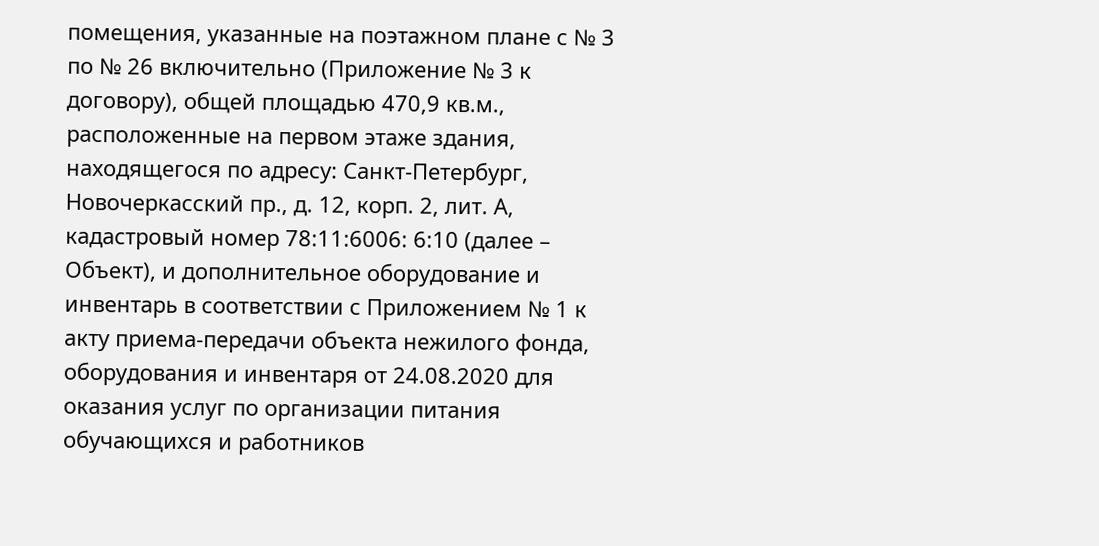помещения, указанные на поэтажном плане с № 3 по № 26 включительно (Приложение № 3 к договору), общей площадью 470,9 кв.м., расположенные на первом этаже здания, находящегося по адресу: Санкт-Петербург, Новочеркасский пр., д. 12, корп. 2, лит. А, кадастровый номер 78:11:6006: 6:10 (далее – Объект), и дополнительное оборудование и инвентарь в соответствии с Приложением № 1 к акту приема-передачи объекта нежилого фонда, оборудования и инвентаря от 24.08.2020 для оказания услуг по организации питания обучающихся и работников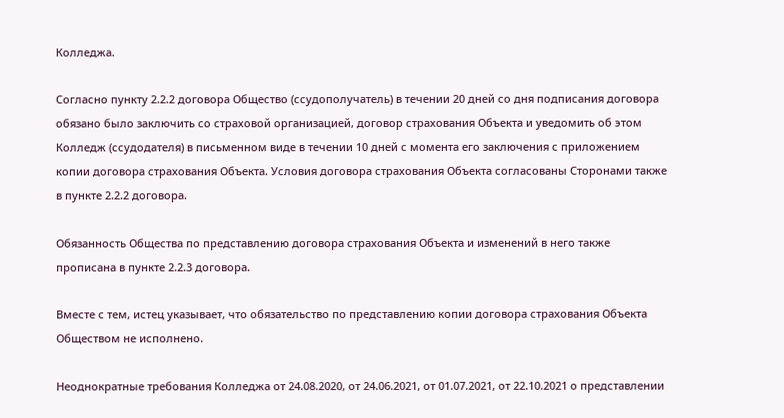Колледжа.

Согласно пункту 2.2.2 договора Общество (ссудополучатель) в течении 20 дней со дня подписания договора обязано было заключить со страховой организацией, договор страхования Объекта и уведомить об этом Колледж (ссудодателя) в письменном виде в течении 10 дней с момента его заключения с приложением копии договора страхования Объекта. Условия договора страхования Объекта согласованы Сторонами также в пункте 2.2.2 договора.

Обязанность Общества по представлению договора страхования Объекта и изменений в него также прописана в пункте 2.2.3 договора.

Вместе с тем, истец указывает, что обязательство по представлению копии договора страхования Объекта Обществом не исполнено.

Неоднократные требования Колледжа от 24.08.2020, от 24.06.2021, от 01.07.2021, от 22.10.2021 о представлении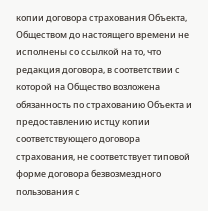копии договора страхования Объекта, Обществом до настоящего времени не исполнены со ссылкой на то, что редакция договора, в соответствии с которой на Общество возложена обязанность по страхованию Объекта и предоставлению истцу копии соответствующего договора страхования, не соответствует типовой форме договора безвозмездного пользования с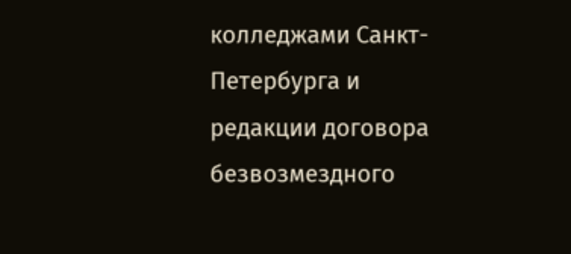колледжами Санкт-Петербурга и редакции договора безвозмездного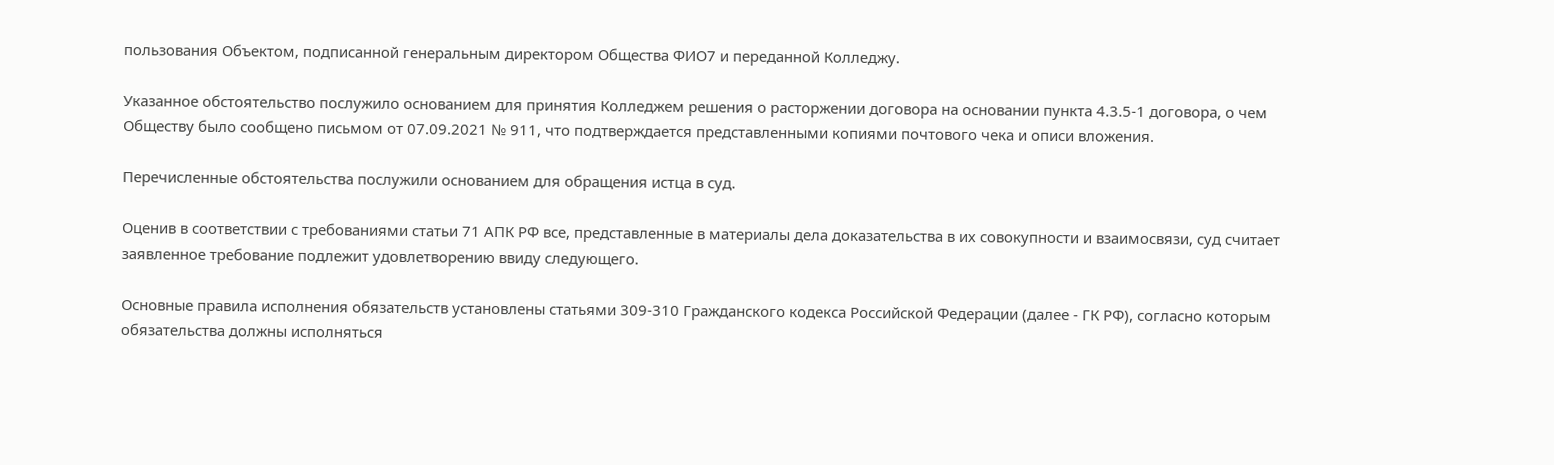пользования Объектом, подписанной генеральным директором Общества ФИО7 и переданной Колледжу.

Указанное обстоятельство послужило основанием для принятия Колледжем решения о расторжении договора на основании пункта 4.3.5-1 договора, о чем Обществу было сообщено письмом от 07.09.2021 № 911, что подтверждается представленными копиями почтового чека и описи вложения.

Перечисленные обстоятельства послужили основанием для обращения истца в суд.

Оценив в соответствии с требованиями статьи 71 АПК РФ все, представленные в материалы дела доказательства в их совокупности и взаимосвязи, суд считает заявленное требование подлежит удовлетворению ввиду следующего.

Основные правила исполнения обязательств установлены статьями 309-310 Гражданского кодекса Российской Федерации (далее - ГК РФ), согласно которым обязательства должны исполняться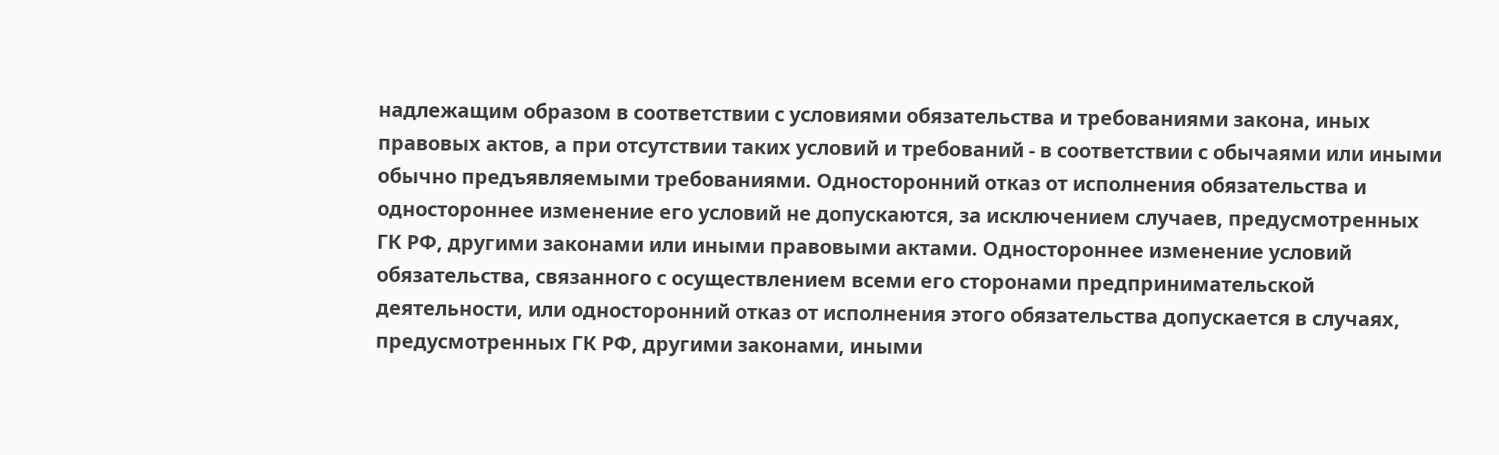надлежащим образом в соответствии с условиями обязательства и требованиями закона, иных правовых актов, а при отсутствии таких условий и требований - в соответствии с обычаями или иными обычно предъявляемыми требованиями. Односторонний отказ от исполнения обязательства и одностороннее изменение его условий не допускаются, за исключением случаев, предусмотренных ГК РФ, другими законами или иными правовыми актами. Одностороннее изменение условий обязательства, связанного с осуществлением всеми его сторонами предпринимательской деятельности, или односторонний отказ от исполнения этого обязательства допускается в случаях, предусмотренных ГК РФ, другими законами, иными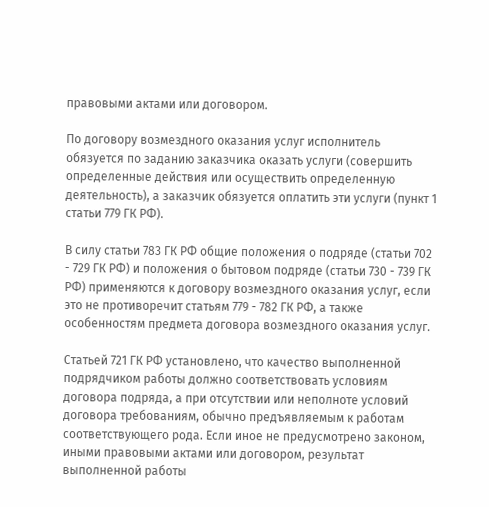правовыми актами или договором.

По договору возмездного оказания услуг исполнитель обязуется по заданию заказчика оказать услуги (совершить определенные действия или осуществить определенную деятельность), а заказчик обязуется оплатить эти услуги (пункт 1 статьи 779 ГК РФ).

В силу статьи 783 ГК РФ общие положения о подряде (статьи 702 - 729 ГК РФ) и положения о бытовом подряде (статьи 730 - 739 ГК РФ) применяются к договору возмездного оказания услуг, если это не противоречит статьям 779 - 782 ГК РФ, а также особенностям предмета договора возмездного оказания услуг.

Статьей 721 ГК РФ установлено, что качество выполненной подрядчиком работы должно соответствовать условиям договора подряда, а при отсутствии или неполноте условий договора требованиям, обычно предъявляемым к работам соответствующего рода. Если иное не предусмотрено законом, иными правовыми актами или договором, результат выполненной работы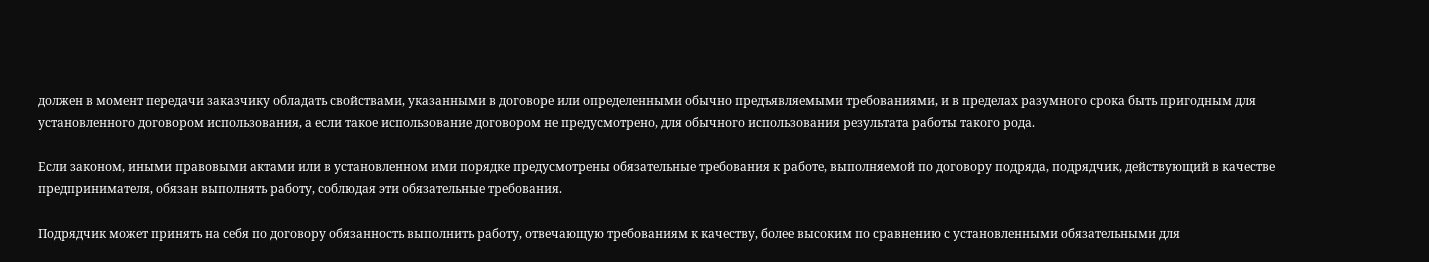должен в момент передачи заказчику обладать свойствами, указанными в договоре или определенными обычно предъявляемыми требованиями, и в пределах разумного срока быть пригодным для установленного договором использования, а если такое использование договором не предусмотрено, для обычного использования результата работы такого рода.

Если законом, иными правовыми актами или в установленном ими порядке предусмотрены обязательные требования к работе, выполняемой по договору подряда, подрядчик, действующий в качестве предпринимателя, обязан выполнять работу, соблюдая эти обязательные требования.

Подрядчик может принять на себя по договору обязанность выполнить работу, отвечающую требованиям к качеству, более высоким по сравнению с установленными обязательными для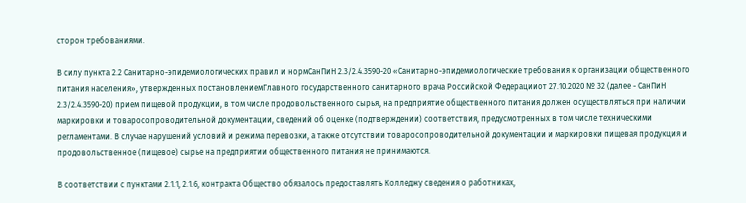сторон требованиями.

В силу пункта 2.2 Санитарно-эпидемиологических правил и нормСанПиН 2.3/2.4.3590-20 «Санитарно-эпидемиологические требования к организации общественного питания населения», утвержденных постановлениемГлавного государственного санитарного врача Российской Федерацииот 27.10.2020 № 32 (далее - СанПиН 2.3/2.4.3590-20) прием пищевой продукции, в том числе продовольственного сырья, на предприятие общественного питания должен осуществляться при наличии маркировки и товаросопроводительной документации, сведений об оценке (подтверждении) соответствия, предусмотренных в том числе техническими регламентами. В случае нарушений условий и режима перевозки, а также отсутствии товаросопроводительной документации и маркировки пищевая продукция и продовольственное (пищевое) сырье на предприятии общественного питания не принимаются.

В соответствии с пунктами 2.1.1, 2.1.6, контракта Общество обязалось предоставлять Колледжу сведения о работниках,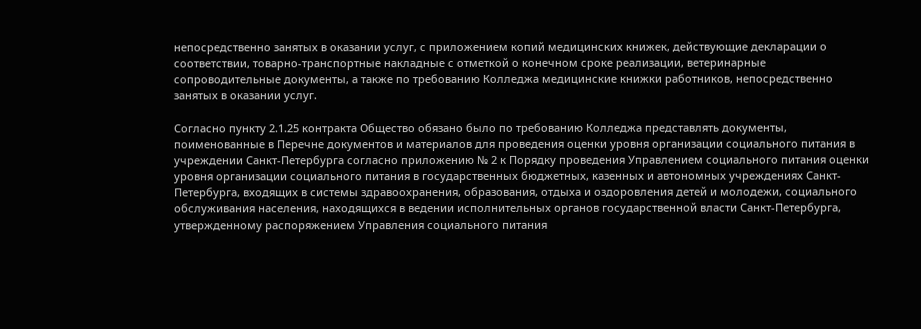непосредственно занятых в оказании услуг, с приложением копий медицинских книжек, действующие декларации о соответствии, товарно-транспортные накладные с отметкой о конечном сроке реализации, ветеринарные сопроводительные документы, а также по требованию Колледжа медицинские книжки работников, непосредственно занятых в оказании услуг.

Согласно пункту 2.1.25 контракта Общество обязано было по требованию Колледжа представлять документы, поименованные в Перечне документов и материалов для проведения оценки уровня организации социального питания в учреждении Санкт-Петербурга согласно приложению № 2 к Порядку проведения Управлением социального питания оценки уровня организации социального питания в государственных бюджетных, казенных и автономных учреждениях Санкт-Петербурга, входящих в системы здравоохранения, образования, отдыха и оздоровления детей и молодежи, социального обслуживания населения, находящихся в ведении исполнительных органов государственной власти Санкт-Петербурга, утвержденному распоряжением Управления социального питания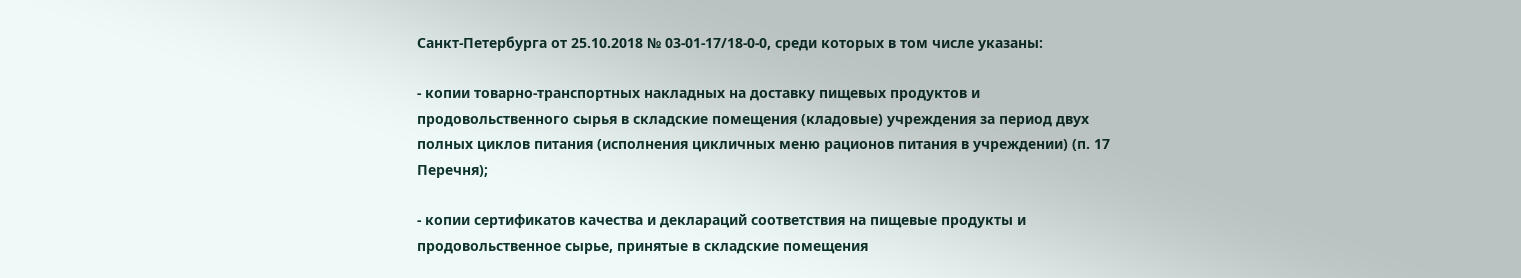Санкт-Петербурга от 25.10.2018 № 03-01-17/18-0-0, среди которых в том числе указаны:

- копии товарно-транспортных накладных на доставку пищевых продуктов и продовольственного сырья в складские помещения (кладовые) учреждения за период двух полных циклов питания (исполнения цикличных меню рационов питания в учреждении) (п. 17 Перечня);

- копии сертификатов качества и деклараций соответствия на пищевые продукты и продовольственное сырье, принятые в складские помещения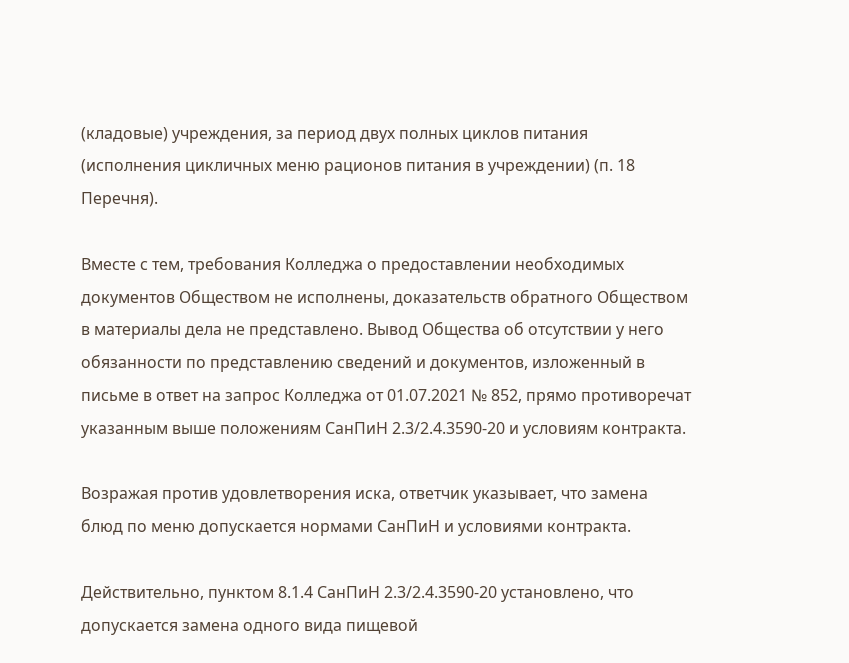(кладовые) учреждения, за период двух полных циклов питания (исполнения цикличных меню рационов питания в учреждении) (п. 18 Перечня).

Вместе с тем, требования Колледжа о предоставлении необходимых документов Обществом не исполнены, доказательств обратного Обществом в материалы дела не представлено. Вывод Общества об отсутствии у него обязанности по представлению сведений и документов, изложенный в письме в ответ на запрос Колледжа от 01.07.2021 № 852, прямо противоречат указанным выше положениям СанПиН 2.3/2.4.3590-20 и условиям контракта.

Возражая против удовлетворения иска, ответчик указывает, что замена блюд по меню допускается нормами СанПиН и условиями контракта.

Действительно, пунктом 8.1.4 СанПиН 2.3/2.4.3590-20 установлено, что допускается замена одного вида пищевой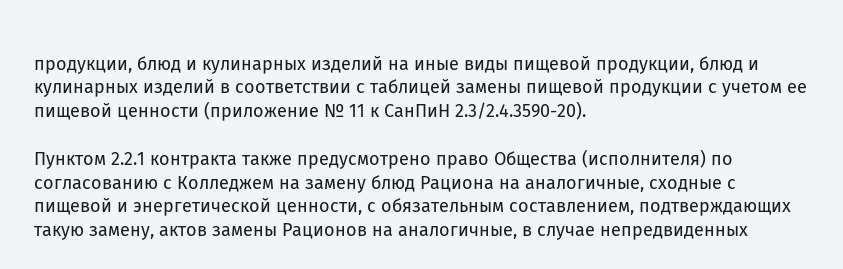продукции, блюд и кулинарных изделий на иные виды пищевой продукции, блюд и кулинарных изделий в соответствии с таблицей замены пищевой продукции с учетом ее пищевой ценности (приложение № 11 к СанПиН 2.3/2.4.3590-20).

Пунктом 2.2.1 контракта также предусмотрено право Общества (исполнителя) по согласованию с Колледжем на замену блюд Рациона на аналогичные, сходные с пищевой и энергетической ценности, с обязательным составлением, подтверждающих такую замену, актов замены Рационов на аналогичные, в случае непредвиденных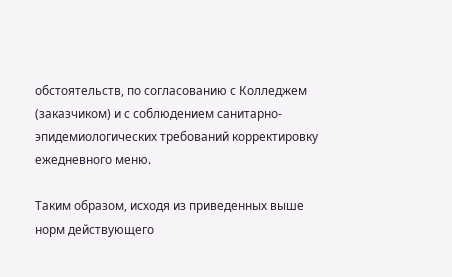обстоятельств, по согласованию с Колледжем (заказчиком) и с соблюдением санитарно-эпидемиологических требований корректировку ежедневного меню.

Таким образом, исходя из приведенных выше норм действующего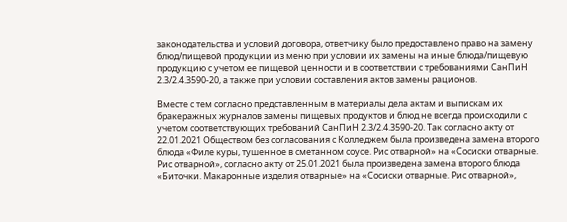законодательства и условий договора, ответчику было предоставлено право на замену блюд/пищевой продукции из меню при условии их замены на иные блюда/пищевую продукцию с учетом ее пищевой ценности и в соответствии с требованиями СанПиН 2.3/2.4.3590-20, а также при условии составления актов замены рационов.

Вместе с тем согласно представленным в материалы дела актам и выпискам их бракеражных журналов замены пищевых продуктов и блюд не всегда происходили с учетом соответствующих требований СанПиН 2.3/2.4.3590-20. Так согласно акту от 22.01.2021 Обществом без согласования с Колледжем была произведена замена второго блюда «Филе куры, тушенное в сметанном соусе. Рис отварной» на «Сосиски отварные. Рис отварной», согласно акту от 25.01.2021 была произведена замена второго блюда «Биточки. Макаронные изделия отварные» на «Сосиски отварные. Рис отварной»,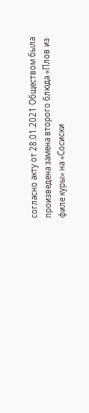согласно акту от 28.01.2021 Обществом была произведена замена второго блюда «Плов из филе куры» на «Сосиски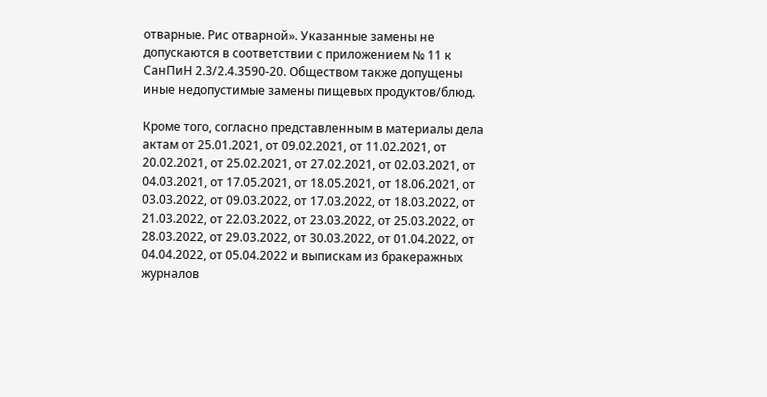отварные. Рис отварной». Указанные замены не допускаются в соответствии с приложением № 11 к СанПиН 2.3/2.4.3590-20. Обществом также допущены иные недопустимые замены пищевых продуктов/блюд.

Кроме того, согласно представленным в материалы дела актам от 25.01.2021, от 09.02.2021, от 11.02.2021, от 20.02.2021, от 25.02.2021, от 27.02.2021, от 02.03.2021, от 04.03.2021, от 17.05.2021, от 18.05.2021, от 18.06.2021, от 03.03.2022, от 09.03.2022, от 17.03.2022, от 18.03.2022, от 21.03.2022, от 22.03.2022, от 23.03.2022, от 25.03.2022, от 28.03.2022, от 29.03.2022, от 30.03.2022, от 01.04.2022, от 04.04.2022, от 05.04.2022 и выпискам из бракеражных журналов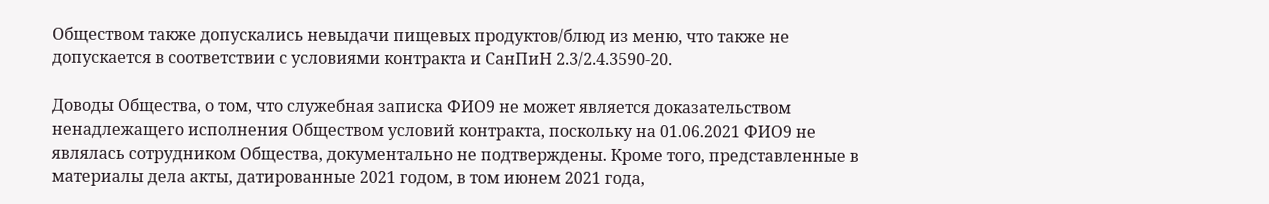Обществом также допускались невыдачи пищевых продуктов/блюд из меню, что также не допускается в соответствии с условиями контракта и СанПиН 2.3/2.4.3590-20.

Доводы Общества, о том, что служебная записка ФИО9 не может является доказательством ненадлежащего исполнения Обществом условий контракта, поскольку на 01.06.2021 ФИО9 не являлась сотрудником Общества, документально не подтверждены. Кроме того, представленные в материалы дела акты, датированные 2021 годом, в том июнем 2021 года,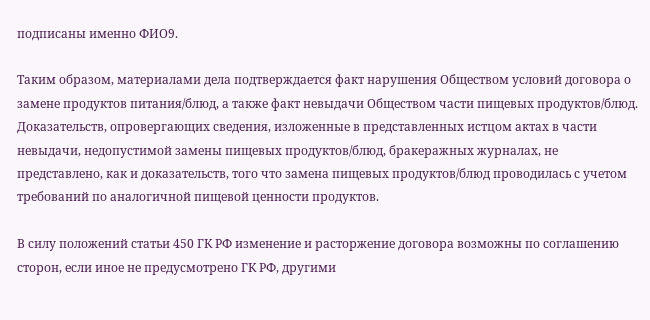подписаны именно ФИО9.

Таким образом, материалами дела подтверждается факт нарушения Обществом условий договора о замене продуктов питания/блюд, а также факт невыдачи Обществом части пищевых продуктов/блюд. Доказательств, опровергающих сведения, изложенные в представленных истцом актах в части невыдачи, недопустимой замены пищевых продуктов/блюд, бракеражных журналах, не представлено, как и доказательств, того что замена пищевых продуктов/блюд проводилась с учетом требований по аналогичной пищевой ценности продуктов.

В силу положений статьи 450 ГК РФ изменение и расторжение договора возможны по соглашению сторон, если иное не предусмотрено ГК РФ, другими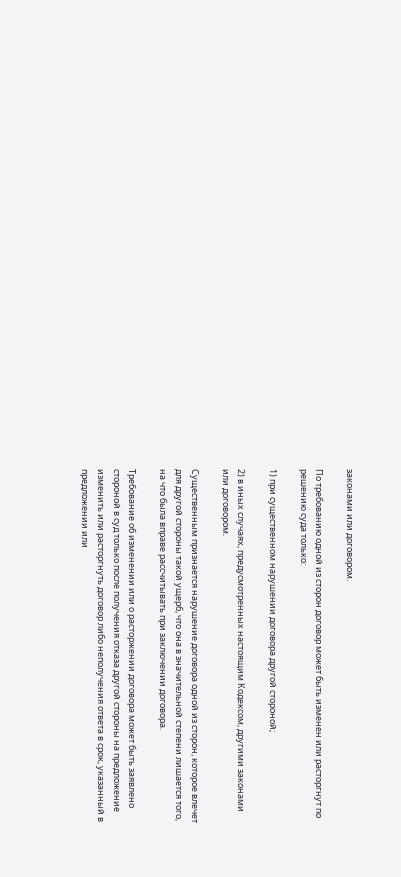законами или договором.

По требованию одной из сторон договор может быть изменен или расторгнут по решению суда только:

1) при существенном нарушении договора другой стороной;

2) в иных случаях, предусмотренных настоящим Кодексом, другими законами или договором.

Существенным признается нарушение договора одной из сторон, которое влечет для другой стороны такой ущерб, что она в значительной степени лишается того, на что была вправе рассчитывать при заключении договора.

Требование об изменении или о расторжении договора может быть заявлено стороной в суд только после получения отказа другой стороны на предложение изменить или расторгнуть договор либо неполучения ответа в срок, указанный в предложении или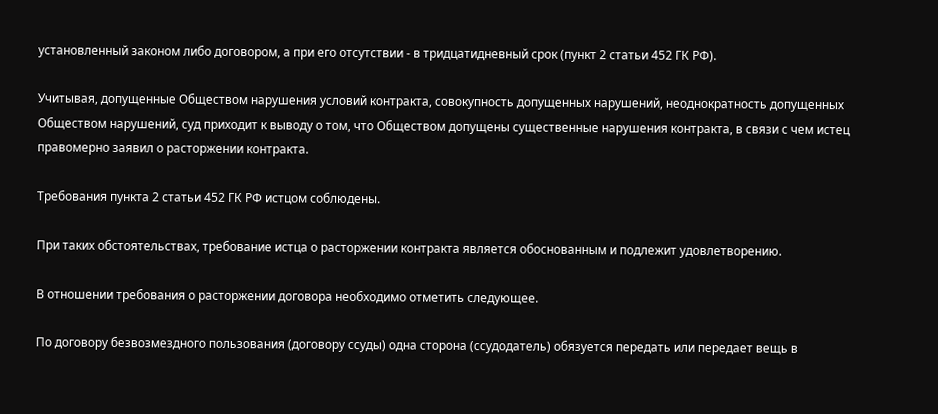установленный законом либо договором, а при его отсутствии - в тридцатидневный срок (пункт 2 статьи 452 ГК РФ).

Учитывая, допущенные Обществом нарушения условий контракта, совокупность допущенных нарушений, неоднократность допущенных Обществом нарушений, суд приходит к выводу о том, что Обществом допущены существенные нарушения контракта, в связи с чем истец правомерно заявил о расторжении контракта.

Требования пункта 2 статьи 452 ГК РФ истцом соблюдены.

При таких обстоятельствах, требование истца о расторжении контракта является обоснованным и подлежит удовлетворению.

В отношении требования о расторжении договора необходимо отметить следующее.

По договору безвозмездного пользования (договору ссуды) одна сторона (ссудодатель) обязуется передать или передает вещь в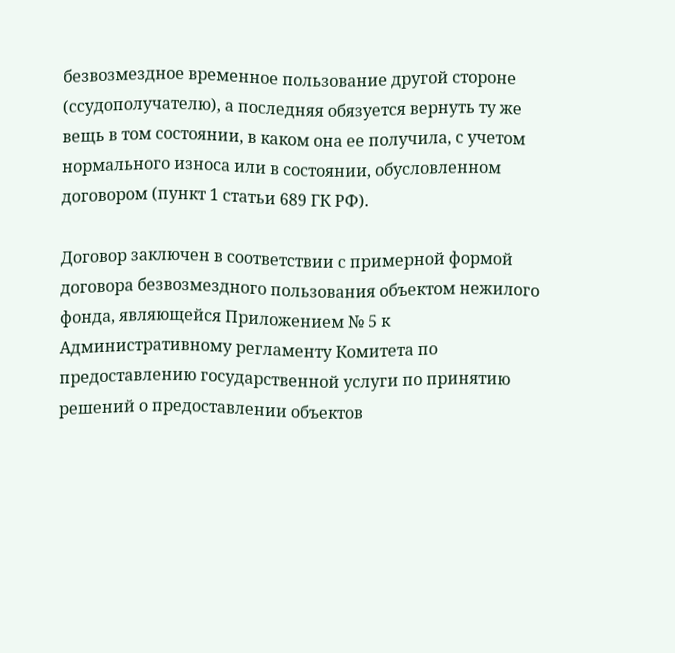безвозмездное временное пользование другой стороне (ссудополучателю), а последняя обязуется вернуть ту же вещь в том состоянии, в каком она ее получила, с учетом нормального износа или в состоянии, обусловленном договором (пункт 1 статьи 689 ГК РФ).

Договор заключен в соответствии с примерной формой договора безвозмездного пользования объектом нежилого фонда, являющейся Приложением № 5 к Административному регламенту Комитета по предоставлению государственной услуги по принятию решений о предоставлении объектов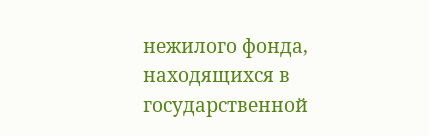нежилого фонда, находящихся в государственной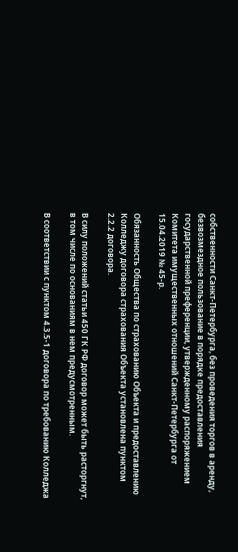собственности Санкт-Петербурга, без проведения торгов в аренду, безвозмездное пользование в порядке предоставления государственной преференции, утвержденному распоряжением Комитета имущественных отношений Санкт-Петербурга от 15.04.2019 № 45-р.

Обязанность Общества по страхованию Объекта и предоставлению Колледжу договора страхования Объекта установлена пунктом 2.2.2 договора.

В силу положений статьи 450 ГК РФ договор может быть расторгнут, в том числе по основаниям в нем предусмотренным.

В соответствии с пунктом 4.3.5-1 договора по требованию Колледжа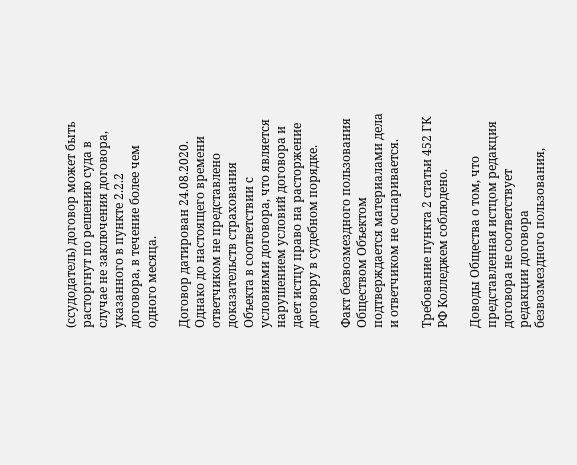(ссудодатель) договор может быть расторгнут по решению суда в случае не заключения договора, указанного в пункте 2.2.2 договора, в течение более чем одного месяца.

Договор датирован 24.08.2020. Однако до настоящего времени ответчиком не представлено доказательств страхования Объекта в соответствии с условиями договора, что является нарушением условий договора и дает истцу право на расторжение договору в судебном порядке.

Факт безвозмездного пользования Обществом Объектом подтверждается материалами дела и ответчиком не оспаривается.

Требование пункта 2 статьи 452 ГК РФ Колледжем соблюдено.

Доводы Общества о том, что представленная истцом редакция договора не соответствует редакции договора безвозмездного пользования,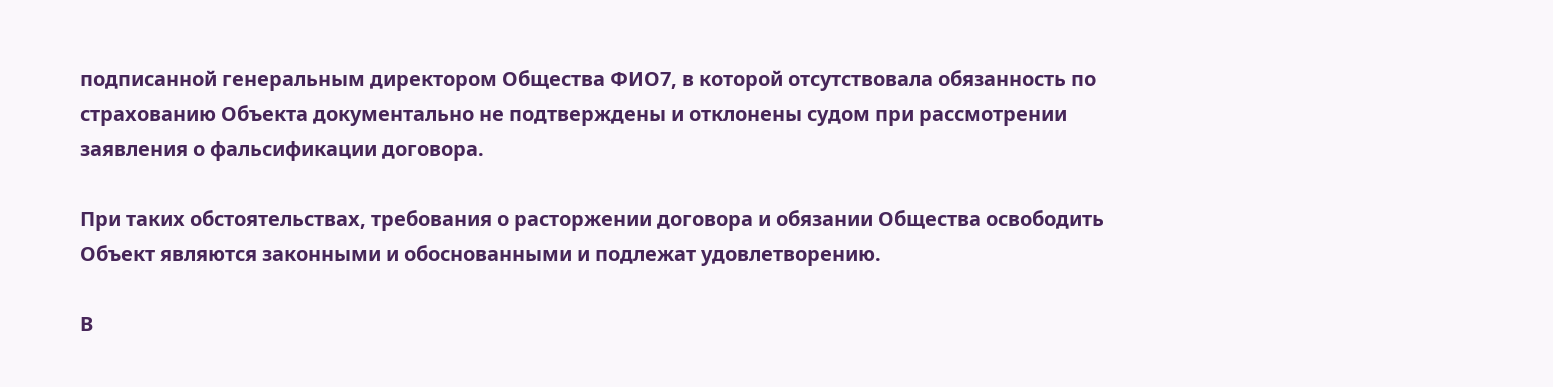подписанной генеральным директором Общества ФИО7, в которой отсутствовала обязанность по страхованию Объекта документально не подтверждены и отклонены судом при рассмотрении заявления о фальсификации договора.

При таких обстоятельствах, требования о расторжении договора и обязании Общества освободить Объект являются законными и обоснованными и подлежат удовлетворению.

В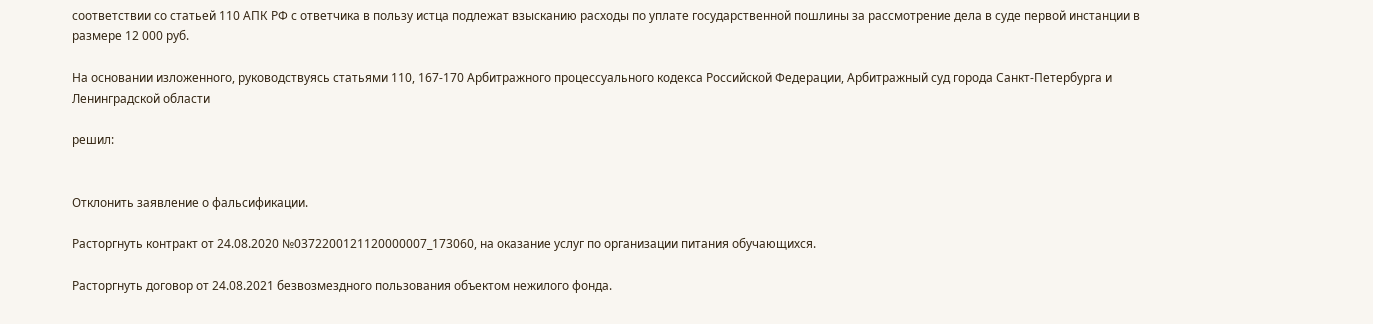соответствии со статьей 110 АПК РФ с ответчика в пользу истца подлежат взысканию расходы по уплате государственной пошлины за рассмотрение дела в суде первой инстанции в размере 12 000 руб.

На основании изложенного, руководствуясь статьями 110, 167-170 Арбитражного процессуального кодекса Российской Федерации, Арбитражный суд города Санкт-Петербурга и Ленинградской области

решил:


Отклонить заявление о фальсификации.

Расторгнуть контракт от 24.08.2020 №0372200121120000007_173060, на оказание услуг по организации питания обучающихся.

Расторгнуть договор от 24.08.2021 безвозмездного пользования объектом нежилого фонда.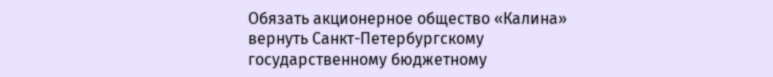Обязать акционерное общество «Калина» вернуть Санкт-Петербургскому государственному бюджетному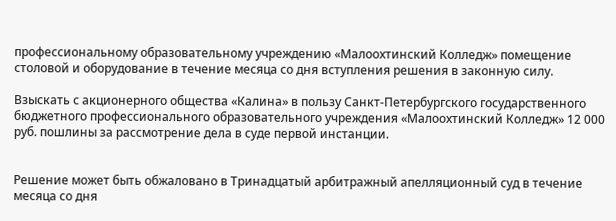профессиональному образовательному учреждению «Малоохтинский Колледж» помещение столовой и оборудование в течение месяца со дня вступления решения в законную силу.

Взыскать с акционерного общества «Калина» в пользу Санкт-Петербургского государственного бюджетного профессионального образовательного учреждения «Малоохтинский Колледж» 12 000 руб. пошлины за рассмотрение дела в суде первой инстанции.


Решение может быть обжаловано в Тринадцатый арбитражный апелляционный суд в течение месяца со дня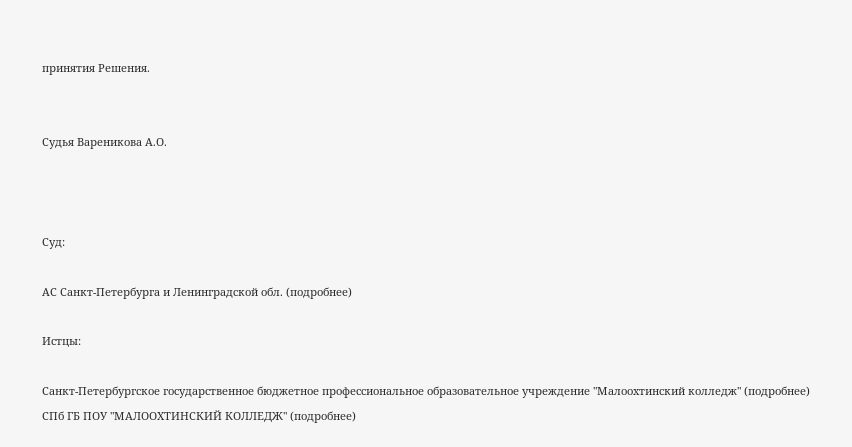принятия Решения.


Судья Вареникова А.О.



Суд:

АС Санкт-Петербурга и Ленинградской обл. (подробнее)

Истцы:

Санкт-Петербургское государственное бюджетное профессиональное образовательное учреждение "Малоохтинский колледж" (подробнее)
СПб ГБ ПОУ "МАЛООХТИНСКИЙ КОЛЛЕДЖ" (подробнее)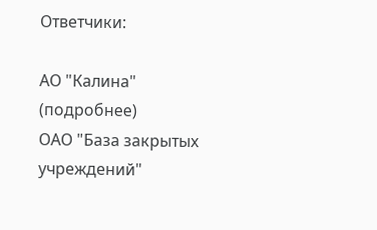Ответчики:

АО "Калина" (подробнее)
ОАО "База закрытых учреждений"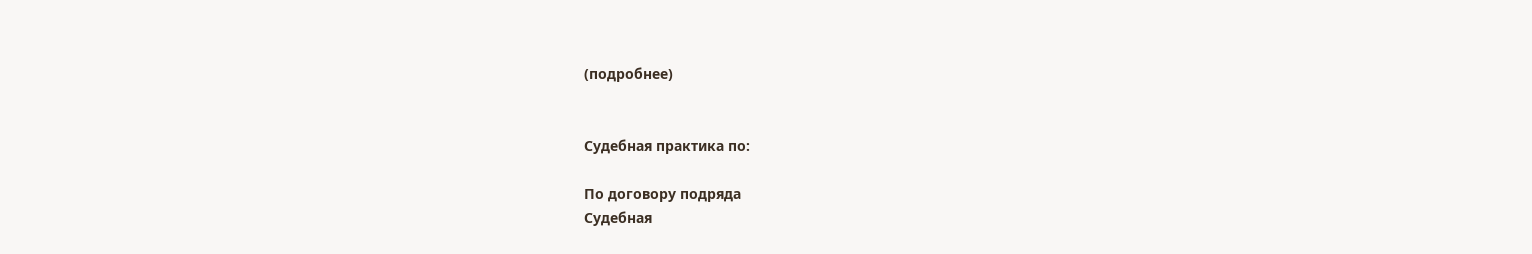(подробнее)


Судебная практика по:

По договору подряда
Судебная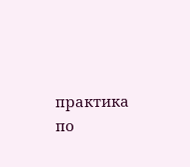практика по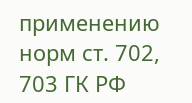применению норм ст. 702, 703 ГК РФ